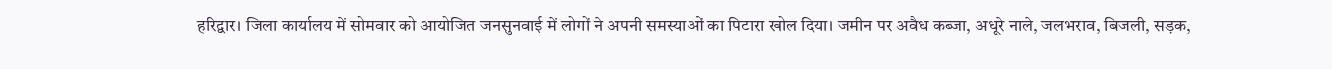हरिद्वार। जिला कार्यालय में सोमवार को आयोजित जनसुनवाई में लोगों ने अपनी समस्याओं का पिटारा खोल दिया। जमीन पर अवैध कब्जा, अधूरे नाले, जलभराव, बिजली, सड़क,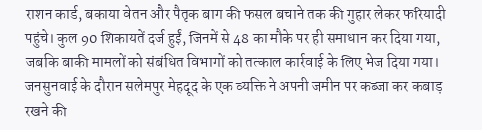राशन कार्ड, बकाया वेतन और पैतृक बाग की फसल बचाने तक की गुहार लेकर फरियादी पहुंचे। कुल 90 शिकायतें दर्ज हुईं, जिनमें से 48 का मौके पर ही समाधान कर दिया गया, जबकि बाकी मामलों को संबंधित विभागों को तत्काल कार्रवाई के लिए भेज दिया गया।
जनसुनवाई के दौरान सलेमपुर मेहदूद के एक व्यक्ति ने अपनी जमीन पर कब्जा कर कबाड़ रखने की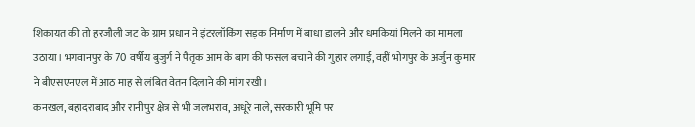शिकायत की तो हरजौली जट के ग्राम प्रधान ने इंटरलॉकिंग सड़क निर्माण में बाधा डालने और धमकियां मिलने का मामला उठाया। भगवानपुर के 70 वर्षीय बुजुर्ग ने पैतृक आम के बाग की फसल बचाने की गुहार लगाई, वहीं भोगपुर के अर्जुन कुमार ने बीएसएनएल में आठ माह से लंबित वेतन दिलाने की मांग रखी।
कनखल, बहादराबाद और रानीपुर क्षेत्र से भी जलभराव, अधूरे नाले, सरकारी भूमि पर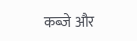कब्जे और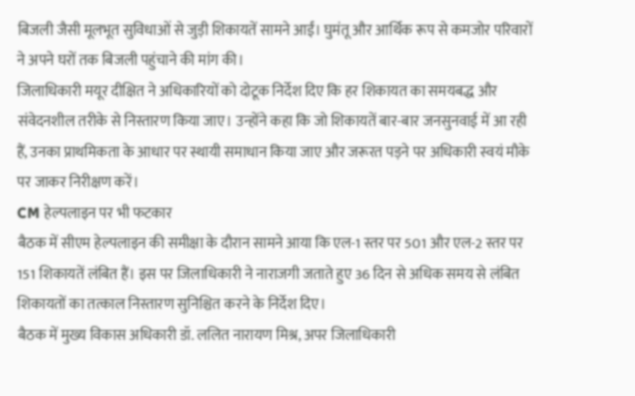बिजली जैसी मूलभूत सुविधाओं से जुड़ी शिकायतें सामने आईं। घुमंतू और आर्थिक रूप से कमजोर परिवारों ने अपने घरों तक बिजली पहुंचाने की मांग की।
जिलाधिकारी मयूर दीक्षित ने अधिकारियों को दोटूक निर्देश दिए कि हर शिकायत का समयबद्ध और संवेदनशील तरीके से निस्तारण किया जाए। उन्होंने कहा कि जो शिकायतें बार-बार जनसुनवाई में आ रही हैं, उनका प्राथमिकता के आधार पर स्थायी समाधान किया जाए और जरूरत पड़ने पर अधिकारी स्वयं मौके पर जाकर निरीक्षण करें।
CM हेल्पलाइन पर भी फटकार
बैठक में सीएम हेल्पलाइन की समीक्षा के दौरान सामने आया कि एल-1 स्तर पर 501 और एल-2 स्तर पर 151 शिकायतें लंबित हैं। इस पर जिलाधिकारी ने नाराजगी जताते हुए 36 दिन से अधिक समय से लंबित शिकायतों का तत्काल निस्तारण सुनिश्चित करने के निर्देश दिए।
बैठक में मुख्य विकास अधिकारी डॉ. ललित नारायण मिश्र, अपर जिलाधिकारी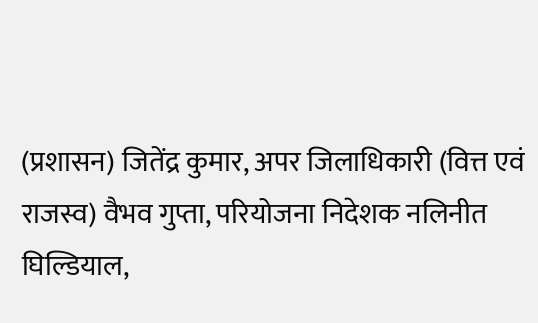(प्रशासन) जितेंद्र कुमार, अपर जिलाधिकारी (वित्त एवं राजस्व) वैभव गुप्ता, परियोजना निदेशक नलिनीत घिल्डियाल,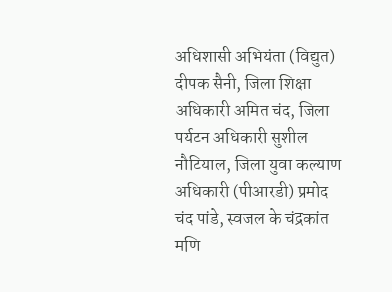अधिशासी अभियंता (विद्युत) दीपक सैनी, जिला शिक्षा अधिकारी अमित चंद, जिला पर्यटन अधिकारी सुशील नौटियाल, जिला युवा कल्याण अधिकारी (पीआरडी) प्रमोद चंद पांडे, स्वजल के चंद्रकांत मणि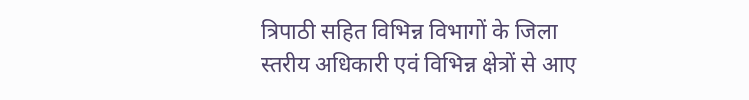त्रिपाठी सहित विभिन्न विभागों के जिला स्तरीय अधिकारी एवं विभिन्न क्षेत्रों से आए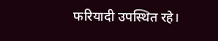फरियादी उपस्थित रहे।